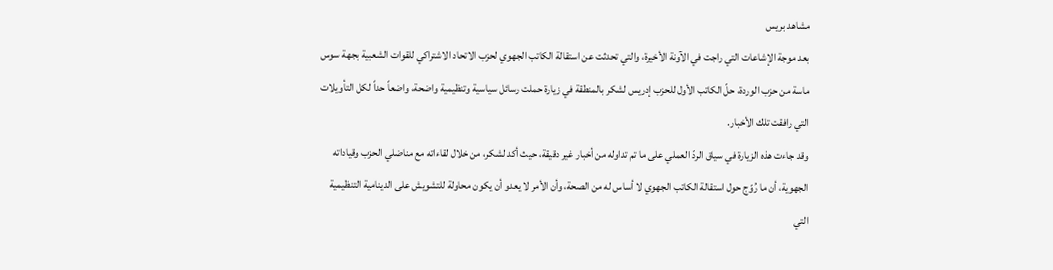مشاهد بريس
بعد موجة الإشاعات التي راجت في الآونة الأخيرة، والتي تحدثت عن استقالة الكاتب الجهوي لحزب الاتحاد الاشتراكي للقوات الشعبية بجهة سوس ماسة من حزب الوردة، حلّ الكاتب الأول للحزب إدريس لشكر بالمنطقة في زيارة حملت رسائل سياسية وتنظيمية واضحة، واضعاً حداً لكل التأويلات التي رافقت تلك الأخبار.
وقد جاءت هذه الزيارة في سياق الردّ العملي على ما تم تداوله من أخبار غير دقيقة، حيث أكد لشكر، من خلال لقاءاته مع مناضلي الحزب وقياداته الجهوية، أن ما رُوّج حول استقالة الكاتب الجهوي لا أساس له من الصحة، وأن الأمر لا يعدو أن يكون محاولة للتشويش على الدينامية التنظيمية التي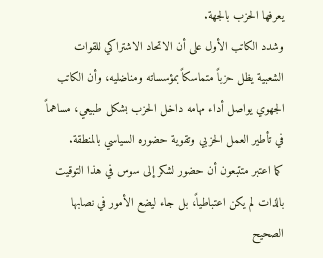يعرفها الحزب بالجهة.
وشدد الكاتب الأول على أن الاتحاد الاشتراكي للقوات الشعبية يظل حزباً متماسكاً بمؤسساته ومناضليه، وأن الكاتب الجهوي يواصل أداء مهامه داخل الحزب بشكل طبيعي، مساهماً في تأطير العمل الحزبي وتقوية حضوره السياسي بالمنطقة.
كما اعتبر متتبعون أن حضور لشكر إلى سوس في هذا التوقيت بالذات لم يكن اعتباطياً، بل جاء ليضع الأمور في نصابها الصحيح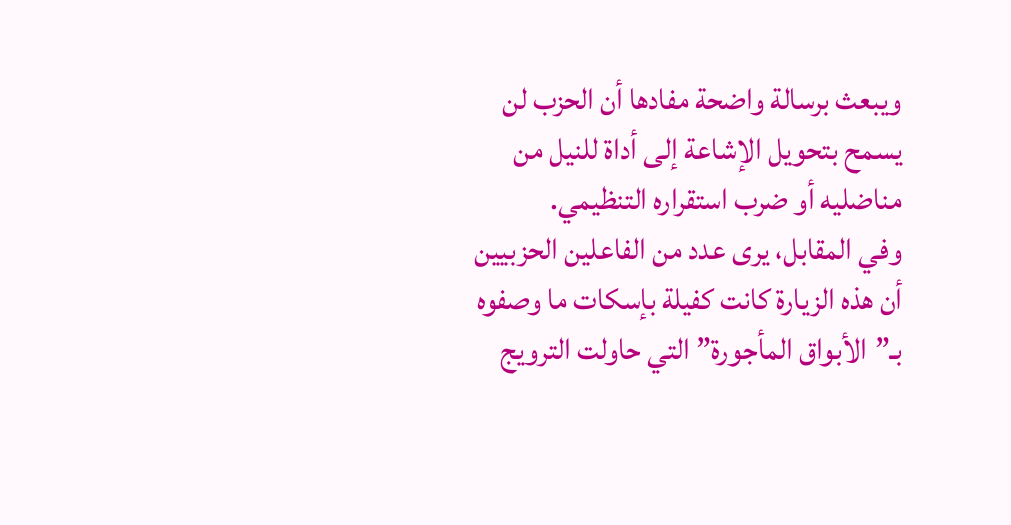ويبعث برسالة واضحة مفادها أن الحزب لن يسمح بتحويل الإشاعة إلى أداة للنيل من مناضليه أو ضرب استقراره التنظيمي.
وفي المقابل، يرى عدد من الفاعلين الحزبيين أن هذه الزيارة كانت كفيلة بإسكات ما وصفوه بـ”الأبواق المأجورة” التي حاولت الترويج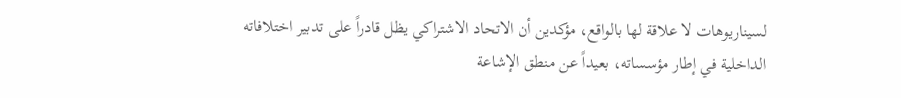لسيناريوهات لا علاقة لها بالواقع، مؤكدين أن الاتحاد الاشتراكي يظل قادراً على تدبير اختلافاته الداخلية في إطار مؤسساته، بعيداً عن منطق الإشاعة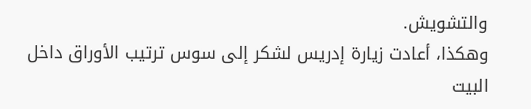والتشويش.
وهكذا، أعادت زيارة إدريس لشكر إلى سوس ترتيب الأوراق داخل البيت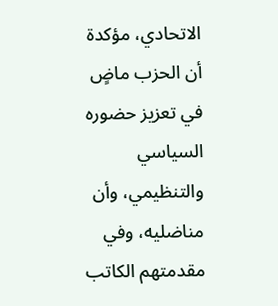الاتحادي، مؤكدة أن الحزب ماضٍ في تعزيز حضوره السياسي والتنظيمي، وأن مناضليه، وفي مقدمتهم الكاتب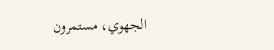الجهوي، مستمرون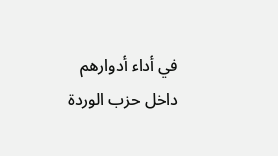في أداء أدوارهم داخل حزب الوردة